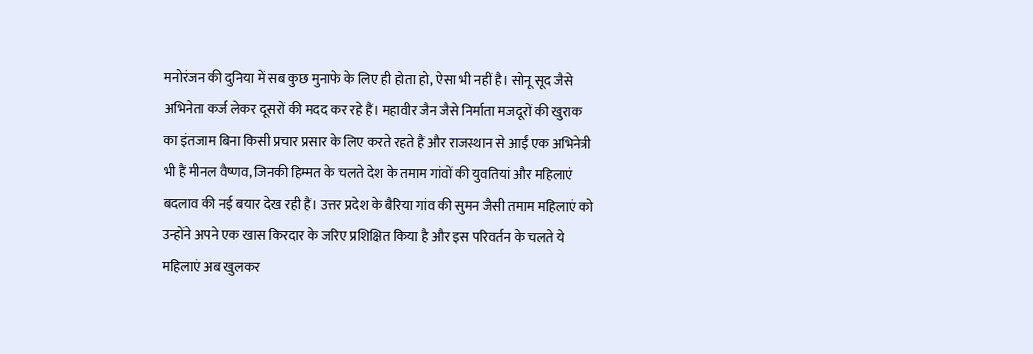मनोरंजन की दुनिया में सब कुछ मुनाफे के लिए ही होता हो, ऐसा भी नहीं है। सोनू सूद जैसे अभिनेता कर्ज लेकर दूसरों की मदद कर रहे हैं। महावीर जैन जैसे निर्माता मजदूरों की खुराक का इंतजाम बिना किसी प्रचार प्रसार के लिए करते रहते हैं और राजस्थान से आईं एक अभिनेत्री भी हैं मीनल वैष्णव, जिनकी हिम्मत के चलते देश के तमाम गांवों की युवतियां और महिलाएं बदलाव की नई बयार देख रही हैं। उत्तर प्रदेश के बैरिया गांव की सुमन जैसी तमाम महिलाएं को उन्होंने अपने एक खास किरदार के जरिए प्रशिक्षित किया है और इस परिवर्तन के चलते ये महिलाएं अब खुलकर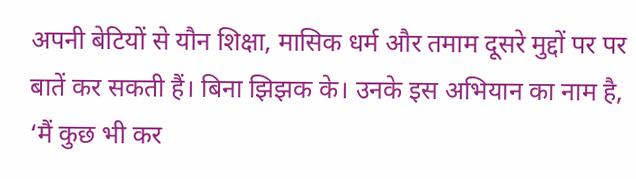अपनी बेटियों से यौन शिक्षा, मासिक धर्म और तमाम दूसरे मुद्दों पर पर बातें कर सकती हैं। बिना झिझक के। उनके इस अभियान का नाम है, ‘मैं कुछ भी कर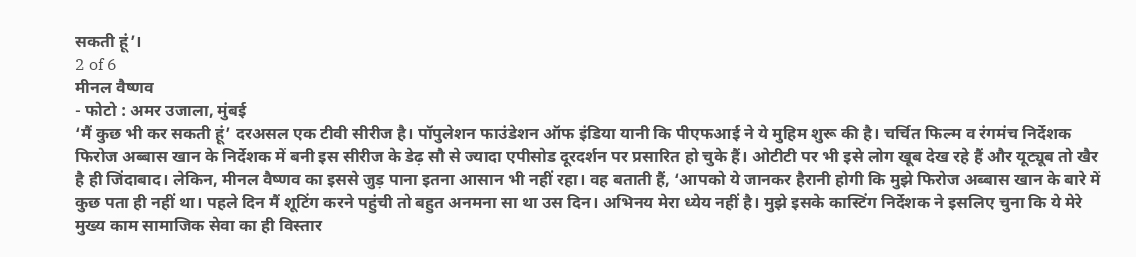सकती हूं’।
2 of 6
मीनल वैष्णव
- फोटो : अमर उजाला, मुंबई
‘मैं कुछ भी कर सकती हूं’ दरअसल एक टीवी सीरीज है। पॉपुलेशन फाउंडेशन ऑफ इंडिया यानी कि पीएफआई ने ये मुहिम शुरू की है। चर्चित फिल्म व रंगमंच निर्देशक फिरोज अब्बास खान के निर्देशक में बनी इस सीरीज के डेढ़ सौ से ज्यादा एपीसोड दूरदर्शन पर प्रसारित हो चुके हैं। ओटीटी पर भी इसे लोग खूब देख रहे हैं और यूट्यूब तो खैर है ही जिंदाबाद। लेकिन, मीनल वैष्णव का इससे जुड़ पाना इतना आसान भी नहीं रहा। वह बताती हैं, ‘आपको ये जानकर हैरानी होगी कि मुझे फिरोज अब्बास खान के बारे में कुछ पता ही नहीं था। पहले दिन मैं शूटिंग करने पहुंची तो बहुत अनमना सा था उस दिन। अभिनय मेरा ध्येय नहीं है। मुझे इसके कास्टिंग निर्देशक ने इसलिए चुना कि ये मेरे मुख्य काम सामाजिक सेवा का ही विस्तार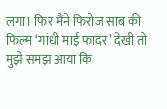लगा। फिर मैंने फिरोज साब की फिल्म ‘गांधी माई फादर’ देखी तो मुझे समझ आया कि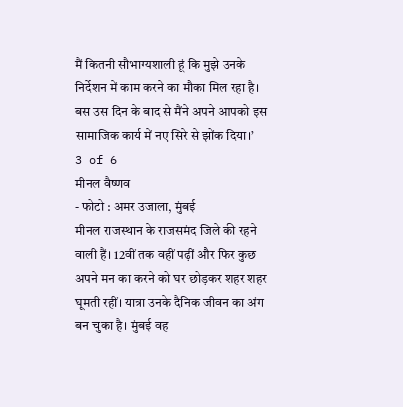मैं कितनी सौभाग्यशाली हूं कि मुझे उनके निर्देशन में काम करने का मौका मिल रहा है। बस उस दिन के बाद से मैंने अपने आपको इस सामाजिक कार्य में नए सिरे से झोंक दिया।’
3 of 6
मीनल वैष्णव
- फोटो : अमर उजाला, मुंबई
मीनल राजस्थान के राजसमंद जिले की रहने वाली हैं। 12वीं तक वहीं पढ़ीं और फिर कुछ अपने मन का करने को घर छोड़कर शहर शहर घूमती रहीं। यात्रा उनके दैनिक जीवन का अंग बन चुका है। मुंबई वह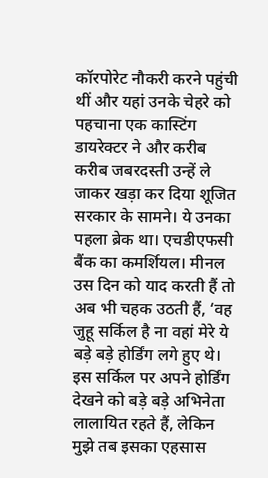कॉरपोरेट नौकरी करने पहुंची थीं और यहां उनके चेहरे को पहचाना एक कास्टिंग डायरेक्टर ने और करीब करीब जबरदस्ती उन्हें ले जाकर खड़ा कर दिया शूजित सरकार के सामने। ये उनका पहला ब्रेक था। एचडीएफसी बैंक का कमर्शियल। मीनल उस दिन को याद करती हैं तो अब भी चहक उठती हैं, ‘वह जुहू सर्किल है ना वहां मेरे ये बड़े बड़े होर्डिंग लगे हुए थे। इस सर्किल पर अपने होर्डिंग देखने को बड़े बड़े अभिनेता लालायित रहते हैं, लेकिन मुझे तब इसका एहसास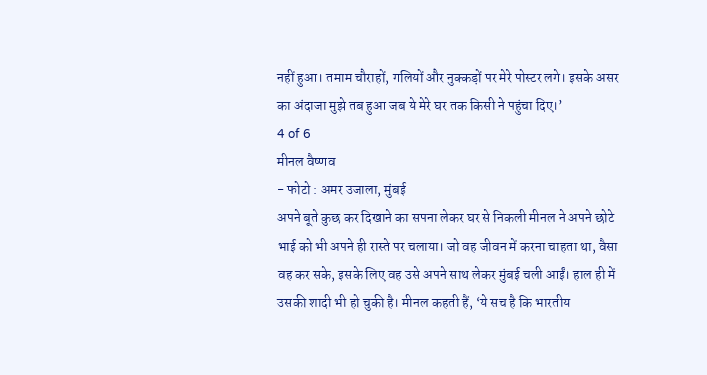नहीं हुआ। तमाम चौराहों, गलियों और नुक्कड़ों पर मेरे पोस्टर लगे। इसके असर का अंदाजा मुझे तब हुआ जब ये मेरे घर तक किसी ने पहुंचा दिए।’
4 of 6
मीनल वैष्णव
- फोटो : अमर उजाला, मुंबई
अपने बूते कुछ कर दिखाने का सपना लेकर घर से निकली मीनल ने अपने छोटे भाई को भी अपने ही रास्ते पर चलाया। जो वह जीवन में करना चाहता था, वैसा वह कर सके, इसके लिए वह उसे अपने साथ लेकर मुंबई चली आईं। हाल ही में उसकी शादी भी हो चुकी है। मीनल कहती हैं, ‘ये सच है कि भारतीय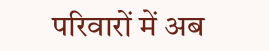परिवारों में अब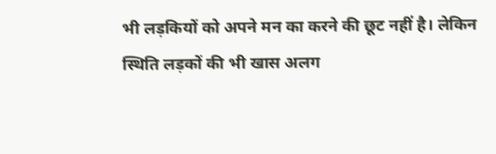भी लड़कियों को अपने मन का करने की छूट नहीं है। लेकिन स्थिति लड़कों की भी खास अलग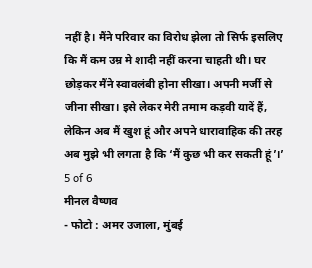नहीं है। मैंने परिवार का विरोध झेला तो सिर्फ इसलिए कि मैं कम उम्र मे शादी नहीं करना चाहती थी। घर छोड़कर मैंने स्वावलंबी होना सीखा। अपनी मर्जी से जीना सीखा। इसे लेकर मेरी तमाम कड़वी यादें हैं, लेकिन अब मैं खुश हूं और अपने धारावाहिक की तरह अब मुझे भी लगता है कि ‘मैं कुछ भी कर सकती हूं’।’
5 of 6
मीनल वैष्णव
- फोटो : अमर उजाला, मुंबई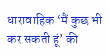धारावाहिक ‘मैं कुछ भी कर सकती हूं’ की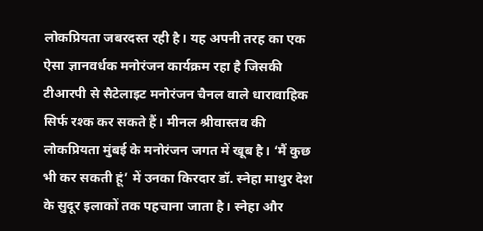लोकप्रियता जबरदस्त रही है। यह अपनी तरह का एक ऐसा ज्ञानवर्धक मनोरंजन कार्यक्रम रहा है जिसकी टीआरपी से सैटेलाइट मनोरंजन चैनल वाले धारावाहिक सिर्फ रश्क कर सकते हैं। मीनल श्रीवास्तव की लोकप्रियता मुंबई के मनोरंजन जगत में खूब है। ‘मैं कुछ भी कर सकती हूं’ में उनका किरदार डॉ. स्नेहा माथुर देश के सुदूर इलाकों तक पहचाना जाता है। स्नेहा और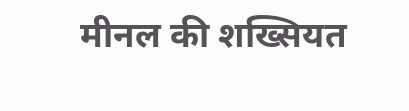मीनल की शख्सियत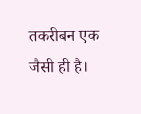तकरीबन एक जैसी ही है।